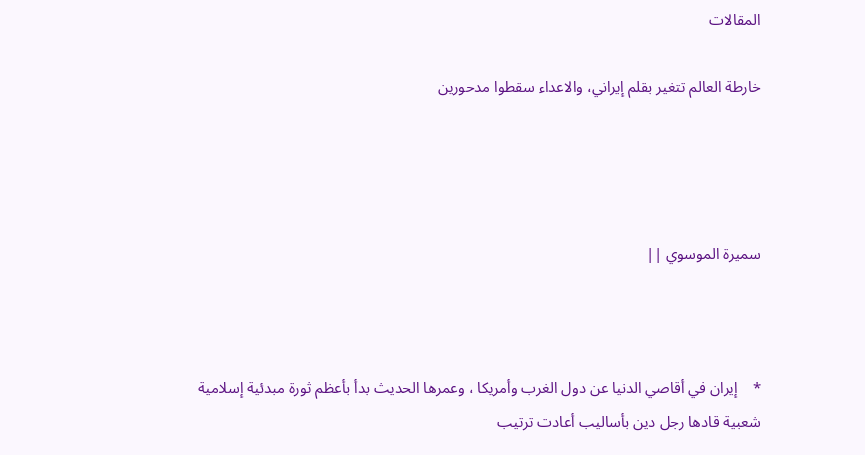المقالات

خارطة العالم تتغير بقلم إيراني، والاعداء سقطوا مدحورين




سميرة الموسوي ||



*    إيران في أقاصي الدنيا عن دول الغرب وأمريكا ، وعمرها الحديث بدأ بأعظم ثورة مبدئية إسلامية شعبية قادها رجل دين بأساليب أعادت ترتيب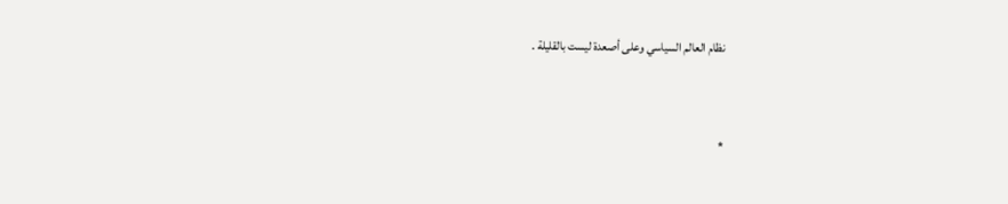نظام العالم السياسي وعلى أصعدة ليست بالقليلة .



*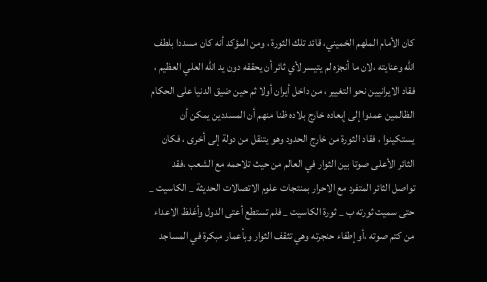كان الأمام الملهم الخميني، قائد تلك الثورة ، ومن المؤكد أنه كان مسددا بلطف الله وعنايته ،لان ما أنجزه لم يتيسر لأي ثائر أن يحققه دون يد الله العلي العظيم ، فقاد الايرانيين نحو التغيير ، من داخل أيران أولا ثم حين ضيق الدنيا على الحكام الظالمين عمدوا إلى إبعاده خارج بلاده ظنا منهم أن المسددين يمكن أن يستكينوا ، فقاد الثورة من خارج الحدود وهو يتنقل من دولة إلى أخرى ، فكان الثائر الأعلى صوتا بين الثوار في العالم من حيث تلاحمه مع الشعب ،فقد تواصل الثائر المتفرد مع الاحرار بمنتجات علوم الاتصالات الحديثة _ الكاسيت _ حتى سميت ثورته ب _ ثورة الكاسيت _ فلم تستطع أعتى الدول وأغلظ الاعداء من كتم صوته ،أو إطفاء حنجرته وهي تثقف الثوار وبأعمار مبكرة في المساجد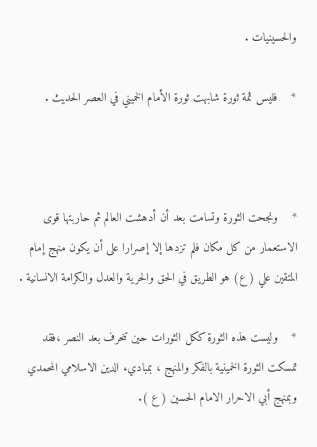والحسينيات .

*    فليس ثمة ثورة شابهت ثورة الأمام الخميني في العصر الحديث .



*    ونجحت الثورة وتسامت بعد أن أدهشت العالم ثم حاربتها قوى الاستعمار من كل مكان فلم تزدها إلا إصرارا على أن يكون منهج إمام المتقين علي ( ع) هو الطريق في الحق والحرية والعدل والكرامة الانسانية .

*    وليست هذه الثورة ككل الثورات حين تنحرف بعد النصر ،فقد تمسكت الثورة الخمينية بالفكر والمنهج ، بمباديء الدين الاسلامي المحمدي وبمنهج أبي الاحرار الامام الحسين ( ع ).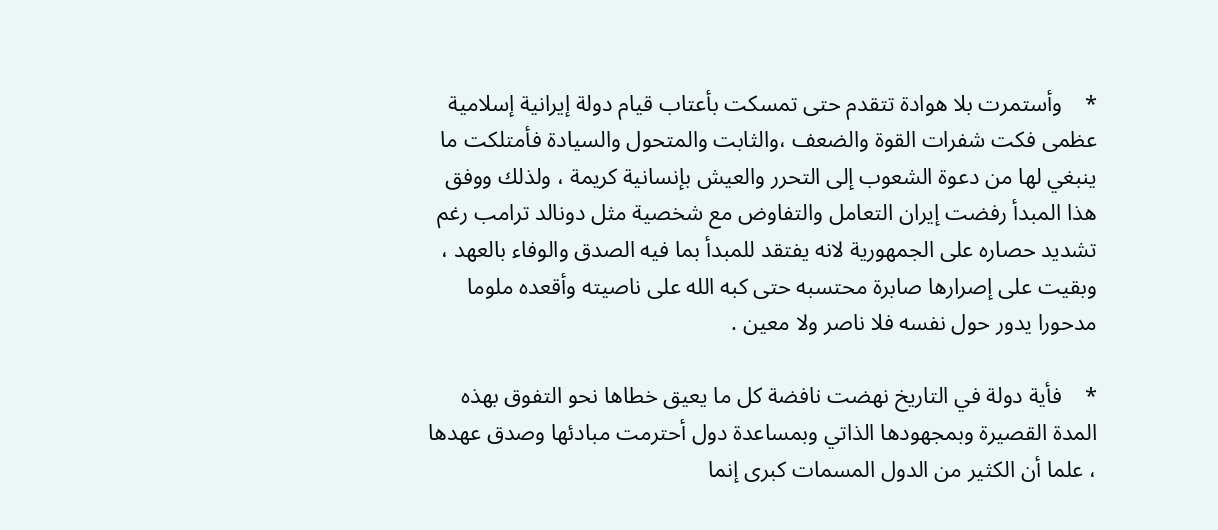*    وأستمرت بلا هوادة تتقدم حتى تمسكت بأعتاب قيام دولة إيرانية إسلامية عظمى فكت شفرات القوة والضعف ،والثابت والمتحول والسيادة فأمتلكت ما ينبغي لها من دعوة الشعوب إلى التحرر والعيش بإنسانية كريمة ، ولذلك ووفق هذا المبدأ رفضت إيران التعامل والتفاوض مع شخصية مثل دونالد ترامب رغم تشديد حصاره على الجمهورية لانه يفتقد للمبدأ بما فيه الصدق والوفاء بالعهد ، وبقيت على إصرارها صابرة محتسبه حتى كبه الله على ناصيته وأقعده ملوما مدحورا يدور حول نفسه فلا ناصر ولا معين .

*    فأية دولة في التاريخ نهضت نافضة كل ما يعيق خطاها نحو التفوق بهذه المدة القصيرة وبمجهودها الذاتي وبمساعدة دول أحترمت مبادئها وصدق عهدها ، علما أن الكثير من الدول المسمات كبرى إنما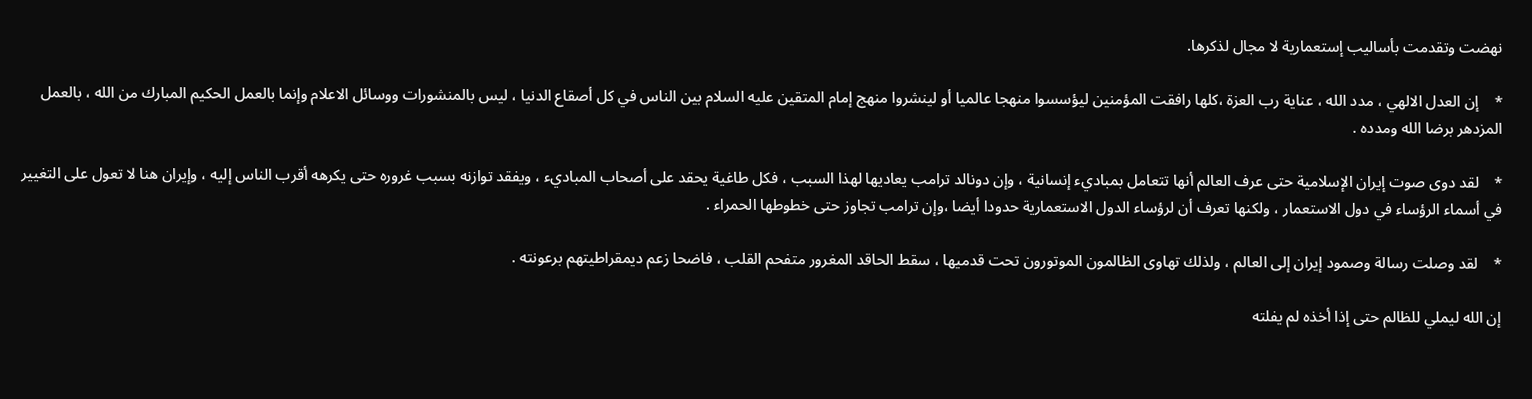نهضت وتقدمت بأساليب إستعمارية لا مجال لذكرها.

*    إن العدل الالهي ، مدد الله ، عناية رب العزة ،كلها رافقت المؤمنين ليؤسسوا منهجا عالميا أو لينشروا منهج إمام المتقين عليه السلام بين الناس في كل أصقاع الدنيا ، ليس بالمنشورات ووسائل الاعلام وإنما بالعمل الحكيم المبارك من الله ، بالعمل المزدهر برضا الله ومدده .

*    لقد دوى صوت إيران الإسلامية حتى عرف العالم أنها تتعامل بمباديء إنسانية ، وإن دونالد ترامب يعاديها لهذا السبب ، فكل طاغية يحقد على أصحاب المباديء ، ويفقد توازنه بسبب غروره حتى يكرهه أقرب الناس إليه ، وإيران هنا لا تعول على التغيير في أسماء الرؤساء في دول الاستعمار ، ولكنها تعرف أن لرؤساء الدول الاستعمارية حدودا أيضا ،وإن ترامب تجاوز حتى خطوطها الحمراء .

*    لقد وصلت رسالة وصمود إيران إلى العالم ، ولذلك تهاوى الظالمون الموتورون تحت قدميها ، سقط الحاقد المغرور متفحم القلب ، فاضحا زعم ديمقراطيتهم برعونته .

إن الله ليملي للظالم حتى إذا أخذه لم يفلته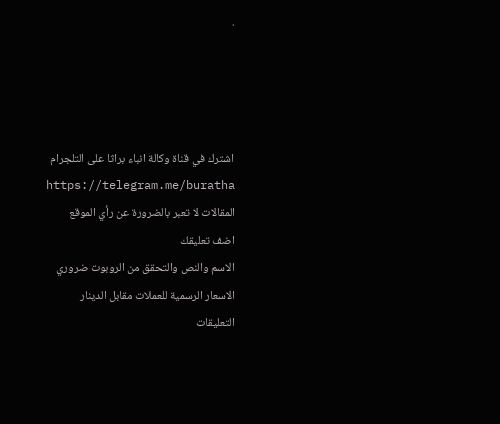.




اشترك في قناة وكالة انباء براثا على التلجرام
https://telegram.me/buratha
المقالات لا تعبر بالضرورة عن رأي الموقع
اضف تعليقك
الاسم والنص والتحقق من الروبوت ضروري
الاسعار الرسمية للعملات مقابل الدينار
التعليقات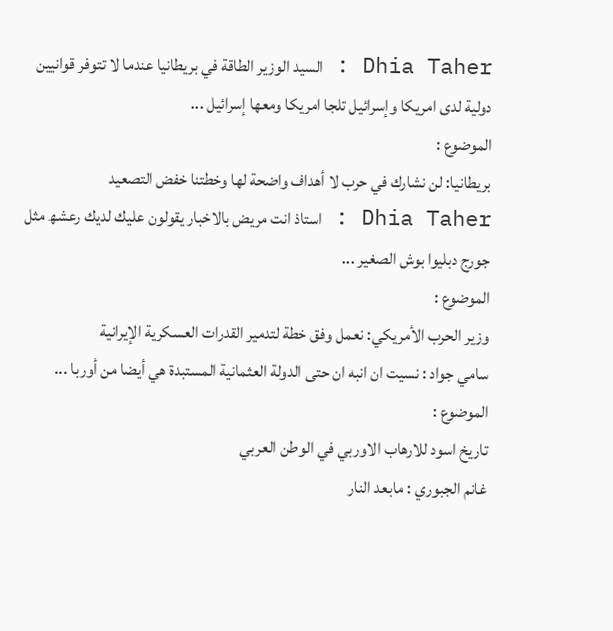Dhia Taher : السيد الوزير الطاقة في بريطانيا عندما لا تتوفر قوانيين دولية لدى امريكا وإسرائيل تلجا امريكا ومعھا إسرائيل ...
الموضوع :
بريطانيا: لن نشارك في حرب لا أهداف واضحة لها وخطتنا خفض التصعيد
Dhia Taher : استاذ انت مريض بالاخبار يقولون عليك لديك رعشھ مثل جورج دبليوا بوش الصغير ...
الموضوع :
وزير الحرب الأمريكي: نعمل وفق خطة لتدمير القدرات العسكرية الإيرانية
سامي جواد : نسيت ان انبه ان حتى الدولة العثمانية المستبدة هي أيضا من أوربا ...
الموضوع :
تاريخ اسود للارهاب الاوربي في الوطن العربي
غانم الجبوري : مابعد النار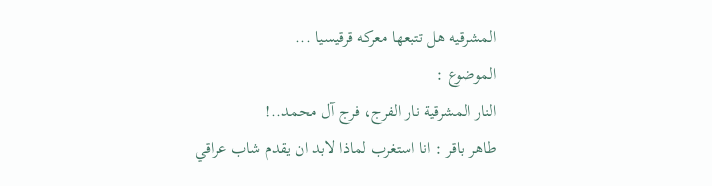المشرقيه هل تتبعها معركه قرقيسيا ...
الموضوع :
النار المشرقية نار الفرج، فرج آل محمد..!
طاهر باقر : انا استغرب لماذا لابد ان يقدم شاب عراقي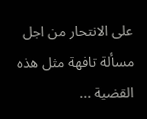على الانتحار من اجل مسألة تافهة مثل هذه القضية ...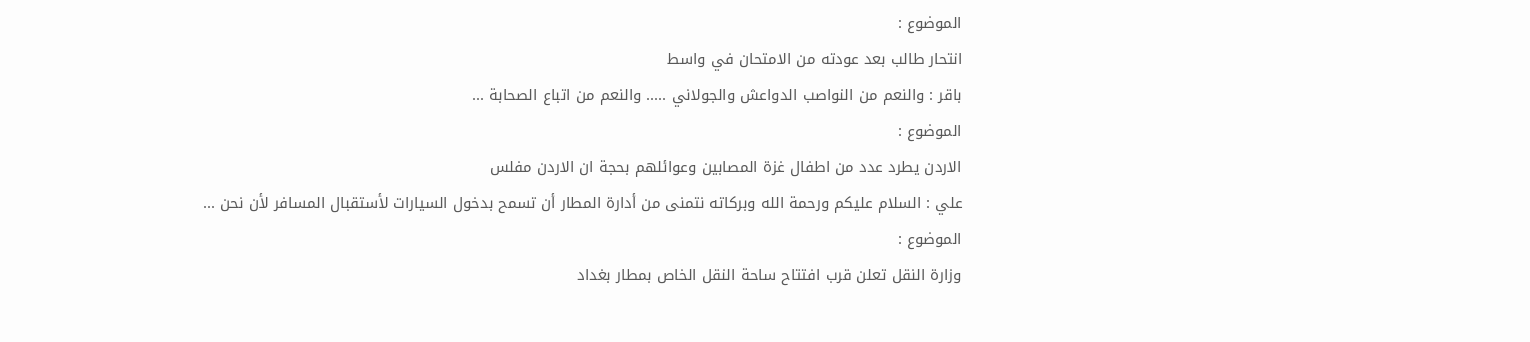الموضوع :
انتحار طالب بعد عودته من الامتحان في واسط
باقر : والنعم من النواصب الدواعش والجولاني ..... والنعم من اتباع الصحابة ...
الموضوع :
الاردن يطرد عدد من اطفال غزة المصابين وعوائلهم بحجة ان الاردن مفلس
علي : السلام عليكم ورحمة الله وبركاته نتمنى من أدارة المطار أن تسمح بدخول السيارات لأستقبال المسافر لأن نحن ...
الموضوع :
وزارة النقل تعلن قرب افتتاح ساحة النقل الخاص بمطار بغداد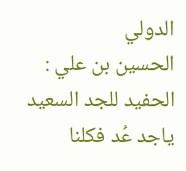الدولي
الحسين بن علي : الحفيد للجد السعيد ياجد عُد فكلنا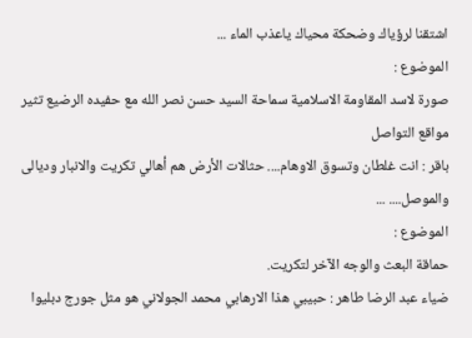اشتقنا لرؤياك وضحكة محياك ياعذب الماء ...
الموضوع :
صورة لاسد المقاومة الاسلامية سماحة السيد حسن نصر الله مع حفيده الرضيع تثير مواقع التواصل
باقر : انت غلطان وتسوق الاوهام.... حثالات الأرض هم أهالي تكريت والانبار وديالى والموصل.... ...
الموضوع :
حماقة البعث والوجه الآخر لتكريت.
ضياء عبد الرضا طاهر : حبيبي ھذا الارھابي محمد الجولاني ھو مثل جورج دبليوا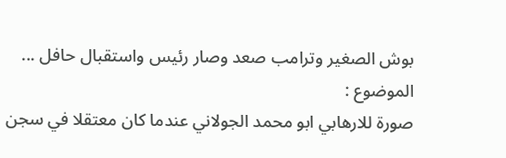بوش الصغير وترامب صعد وصار رئيس واستقبال حافل ...
الموضوع :
صورة للارهابي ابو محمد الجولاني عندما كان معتقلا في سجن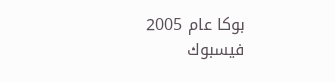بوكا عام 2005
فيسبوك